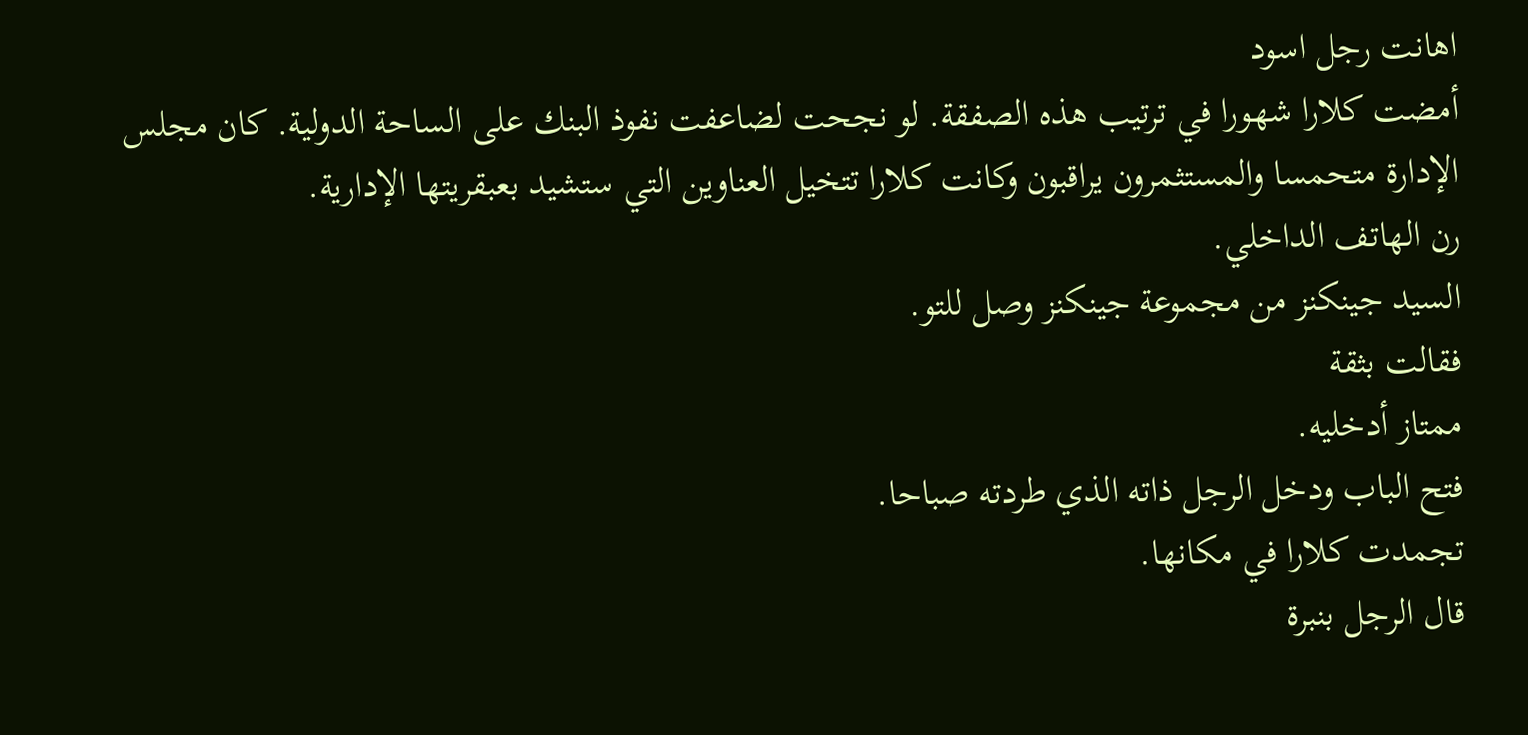اهانت رجل اسود
أمضت كلارا شهورا في ترتيب هذه الصفقة. لو نجحت لضاعفت نفوذ البنك على الساحة الدولية. كان مجلس الإدارة متحمسا والمستثمرون يراقبون وكانت كلارا تتخيل العناوين التي ستشيد بعبقريتها الإدارية.
رن الهاتف الداخلي.
السيد جينكنز من مجموعة جينكنز وصل للتو.
فقالت بثقة
ممتاز أدخليه.
فتح الباب ودخل الرجل ذاته الذي طردته صباحا.
تجمدت كلارا في مكانها.
قال الرجل بنبرة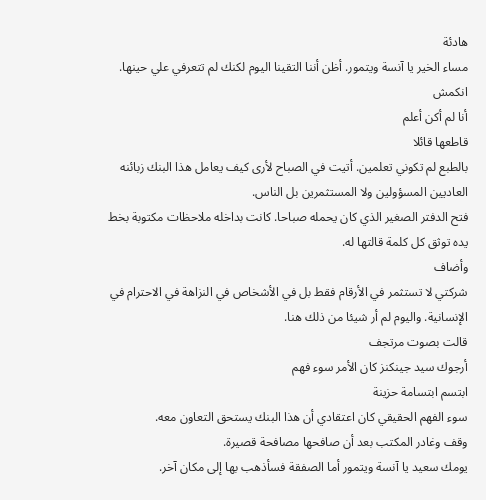هادئة
مساء الخير يا آنسة ويتمور. أظن أننا التقينا اليوم لكنك لم تتعرفي علي حينها.
انكمش
أنا لم أكن أعلم
قاطعها قائلا
بالطبع لم تكوني تعلمين. أتيت في الصباح لأرى كيف يعامل هذا البنك زبائنه العاديين المسؤولين ولا المستثمرين بل الناس.
فتح الدفتر الصغير الذي كان يحمله صباحا. كانت بداخله ملاحظات مكتوبة بخط يده توثق كل كلمة قالتها له.
وأضاف
شركتي لا تستثمر في الأرقام فقط بل في الأشخاص في النزاهة في الاحترام في الإنسانية. واليوم لم أر شيئا من ذلك هنا.
قالت بصوت مرتجف
أرجوك سيد جينكنز كان الأمر سوء فهم
ابتسم ابتسامة حزينة
سوء الفهم الحقيقي كان اعتقادي أن هذا البنك يستحق التعاون معه.
وقف وغادر المكتب بعد أن صافحها مصافحة قصيرة.
يومك سعيد يا آنسة ويتمور أما الصفقة فسأذهب بها إلى مكان آخر.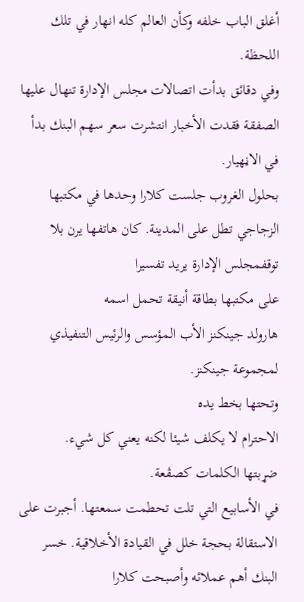أغلق الباب خلفه وكأن العالم كله انهار في تلك اللحظة.
وفي دقائق بدأت اتصالات مجلس الإدارة تنهال عليها الصفقة فقدت الأخبار انتشرت سعر سهم البنك بدأ في الاڼهيار.
بحلول الغروب جلست كلارا وحدها في مكتبها الزجاجي تطل على المدينة. كان هاتفها يرن بلا توقفمجلس الإدارة يريد تفسيرا
على مكتبها بطاقة أنيقة تحمل اسمه
هارولد جينكنز الأب المؤسس والرئيس التنفيذي لمجموعة جينكنز.
وتحتها بخط يده
الاحترام لا يكلف شيئا لكنه يعني كل شيء.
ضړبتها الكلمات كصڤعة.
في الأسابيع التي تلت تحطمت سمعتها. أجبرت على الاستقالة بحجة خلل في القيادة الأخلاقية. خسر البنك أهم عملائه وأصبحت كلارا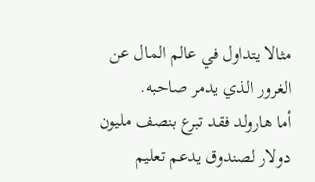مثالا يتداول في عالم المال عن الغرور الذي يدمر صاحبه.
أما هارولد فقد تبرع بنصف مليون دولار لصندوق يدعم تعليم